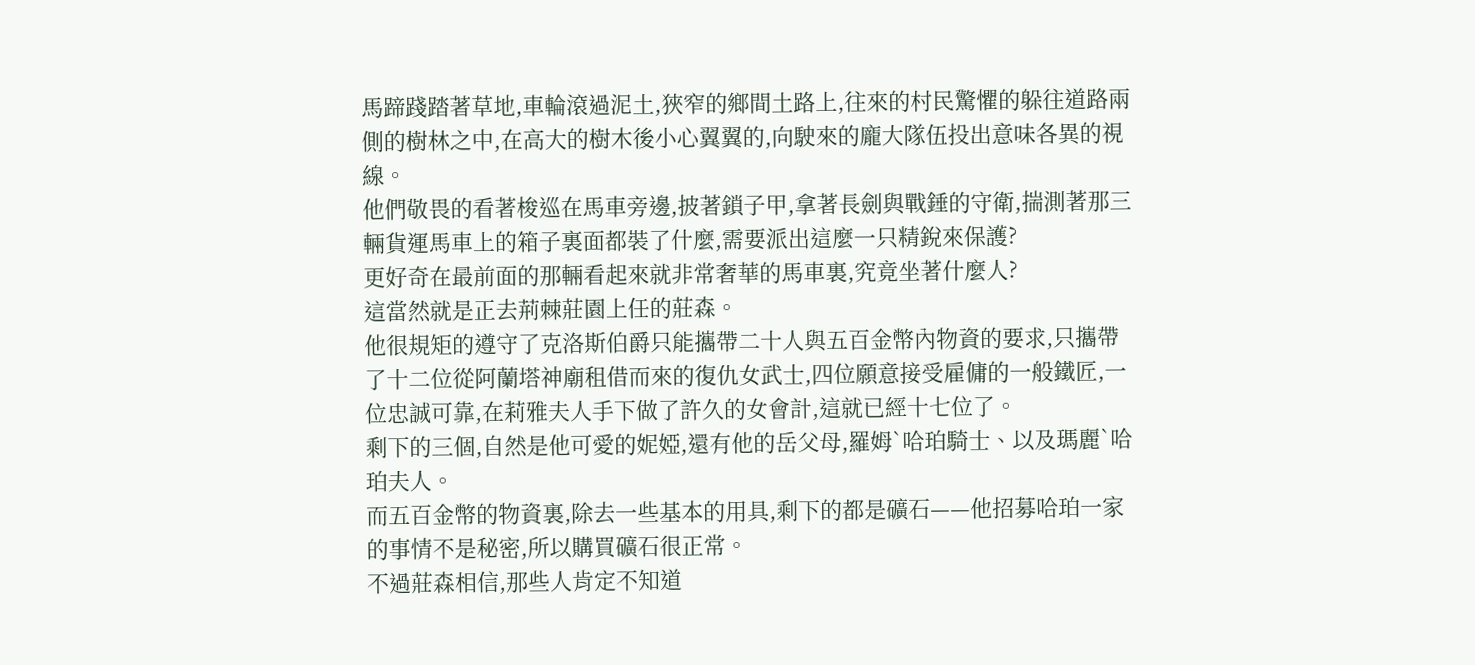馬蹄踐踏著草地,車輪滾過泥土,狹窄的鄉間土路上,往來的村民驚懼的躲往道路兩側的樹林之中,在高大的樹木後小心翼翼的,向駛來的龐大隊伍投出意味各異的視線。
他們敬畏的看著梭巡在馬車旁邊,披著鎖子甲,拿著長劍與戰錘的守衛,揣測著那三輛貨運馬車上的箱子裏面都裝了什麼,需要派出這麼一只精銳來保護?
更好奇在最前面的那輛看起來就非常奢華的馬車裏,究竟坐著什麼人?
這當然就是正去荊棘莊園上任的莊森。
他很規矩的遵守了克洛斯伯爵只能攜帶二十人與五百金幣內物資的要求,只攜帶了十二位從阿蘭塔神廟租借而來的復仇女武士,四位願意接受雇傭的一般鐵匠,一位忠誠可靠,在莉雅夫人手下做了許久的女會計,這就已經十七位了。
剩下的三個,自然是他可愛的妮婭,還有他的岳父母,羅姆`哈珀騎士、以及瑪麗`哈珀夫人。
而五百金幣的物資裏,除去一些基本的用具,剩下的都是礦石——他招募哈珀一家的事情不是秘密,所以購買礦石很正常。
不過莊森相信,那些人肯定不知道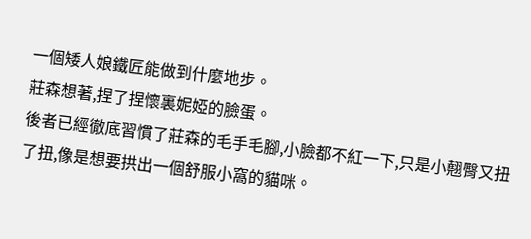一個矮人娘鐵匠能做到什麼地步。
莊森想著,捏了捏懷裏妮婭的臉蛋。
後者已經徹底習慣了莊森的毛手毛腳,小臉都不紅一下,只是小翹臀又扭了扭,像是想要拱出一個舒服小窩的貓咪。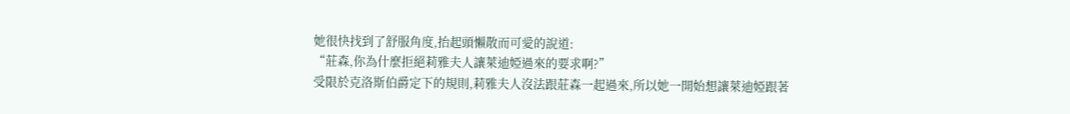她很快找到了舒服角度,抬起頭懶散而可愛的說道:
“莊森,你為什麼拒絕莉雅夫人讓萊迪婭過來的要求啊?”
受限於克洛斯伯爵定下的規則,莉雅夫人沒法跟莊森一起過來,所以她一開始想讓萊迪婭跟著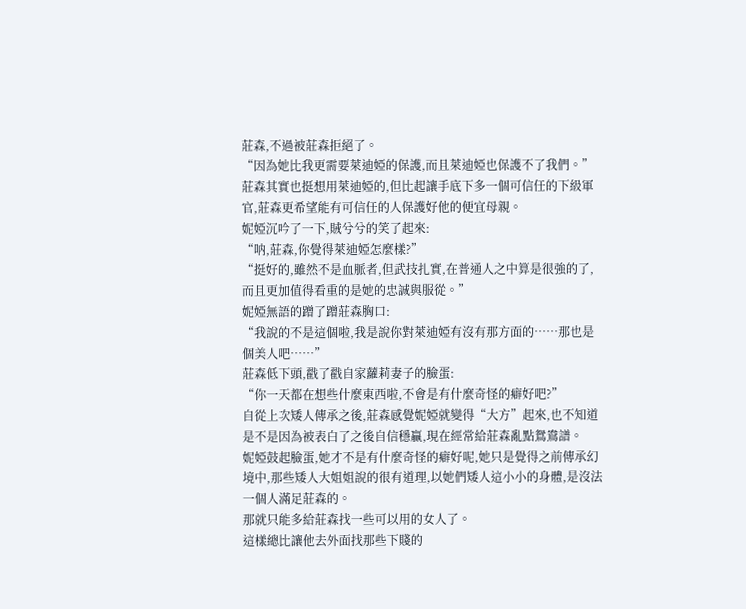莊森,不過被莊森拒絕了。
“因為她比我更需要萊迪婭的保護,而且萊迪婭也保護不了我們。”
莊森其實也挺想用萊迪婭的,但比起讓手底下多一個可信任的下級軍官,莊森更希望能有可信任的人保護好他的便宜母親。
妮婭沉吟了一下,賊兮兮的笑了起來:
“呐,莊森,你覺得萊迪婭怎麼樣?”
“挺好的,雖然不是血脈者,但武技扎實,在普通人之中算是很強的了,而且更加值得看重的是她的忠誠與服從。”
妮婭無語的蹭了蹭莊森胸口:
“我說的不是這個啦,我是說你對萊迪婭有沒有那方面的……那也是個美人吧……”
莊森低下頭,戳了戳自家蘿莉妻子的臉蛋:
“你一天都在想些什麼東西啦,不會是有什麼奇怪的癖好吧?”
自從上次矮人傳承之後,莊森感覺妮婭就變得“大方”起來,也不知道是不是因為被表白了之後自信穩贏,現在經常給莊森亂點鴛鴦譜。
妮婭鼓起臉蛋,她才不是有什麼奇怪的癖好呢,她只是覺得之前傳承幻境中,那些矮人大姐姐說的很有道理,以她們矮人這小小的身體,是沒法一個人滿足莊森的。
那就只能多給莊森找一些可以用的女人了。
這樣總比讓他去外面找那些下賤的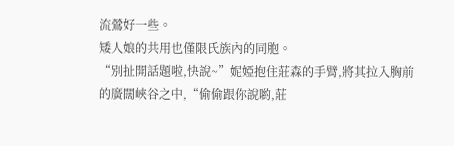流鶯好一些。
矮人娘的共用也僅限氏族內的同胞。
“別扯開話題啦,快說~”妮婭抱住莊森的手臂,將其拉入胸前的廣闊峽谷之中,“偷偷跟你說喲,莊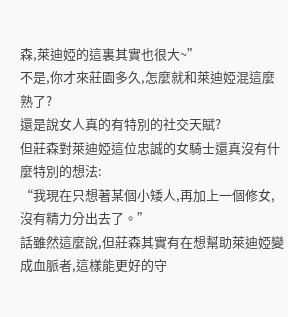森,萊迪婭的這裏其實也很大~”
不是,你才來莊園多久,怎麼就和萊迪婭混這麼熟了?
還是說女人真的有特別的社交天賦?
但莊森對萊迪婭這位忠誠的女騎士還真沒有什麼特別的想法:
“我現在只想著某個小矮人,再加上一個修女,沒有精力分出去了。”
話雖然這麼說,但莊森其實有在想幫助萊迪婭變成血脈者,這樣能更好的守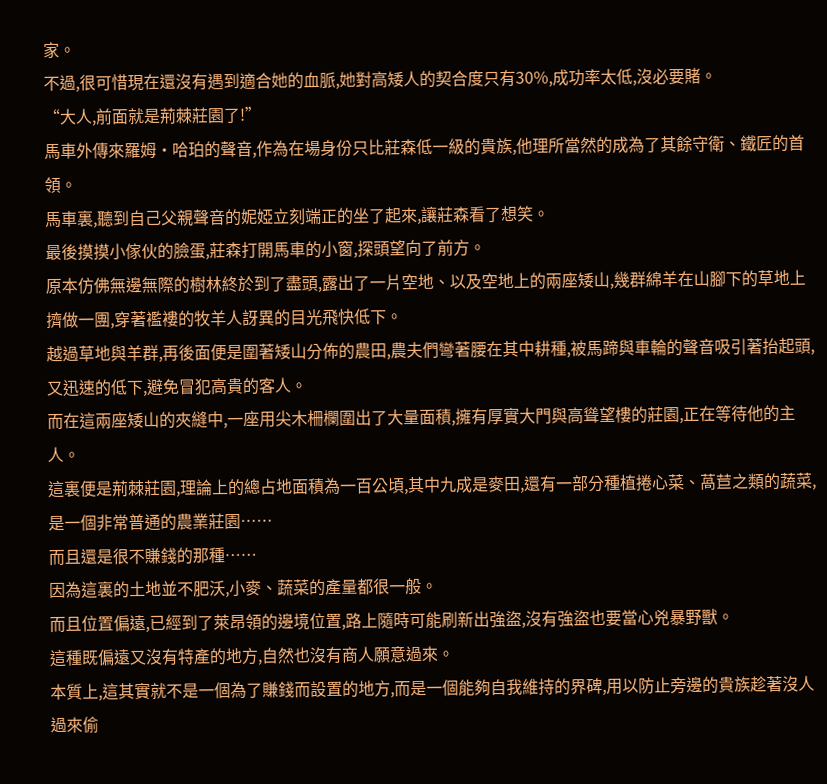家。
不過,很可惜現在還沒有遇到適合她的血脈,她對高矮人的契合度只有30%,成功率太低,沒必要賭。
“大人,前面就是荊棘莊園了!”
馬車外傳來羅姆·哈珀的聲音,作為在場身份只比莊森低一級的貴族,他理所當然的成為了其餘守衛、鐵匠的首領。
馬車裏,聽到自己父親聲音的妮婭立刻端正的坐了起來,讓莊森看了想笑。
最後摸摸小傢伙的臉蛋,莊森打開馬車的小窗,探頭望向了前方。
原本仿佛無邊無際的樹林終於到了盡頭,露出了一片空地、以及空地上的兩座矮山,幾群綿羊在山腳下的草地上擠做一團,穿著襤褸的牧羊人訝異的目光飛快低下。
越過草地與羊群,再後面便是圍著矮山分佈的農田,農夫們彎著腰在其中耕種,被馬蹄與車輪的聲音吸引著抬起頭,又迅速的低下,避免冒犯高貴的客人。
而在這兩座矮山的夾縫中,一座用尖木柵欄圍出了大量面積,擁有厚實大門與高聳望樓的莊園,正在等待他的主人。
這裏便是荊棘莊園,理論上的總占地面積為一百公頃,其中九成是麥田,還有一部分種植捲心菜、萵苣之類的蔬菜,是一個非常普通的農業莊園……
而且還是很不賺錢的那種……
因為這裏的土地並不肥沃,小麥、蔬菜的產量都很一般。
而且位置偏遠,已經到了萊昂領的邊境位置,路上隨時可能刷新出強盜,沒有強盜也要當心兇暴野獸。
這種既偏遠又沒有特產的地方,自然也沒有商人願意過來。
本質上,這其實就不是一個為了賺錢而設置的地方,而是一個能夠自我維持的界碑,用以防止旁邊的貴族趁著沒人過來偷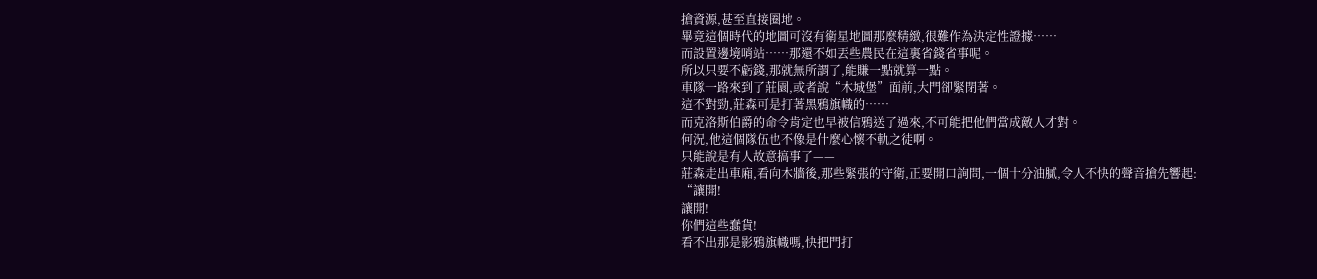搶資源,甚至直接圈地。
畢竟這個時代的地圖可沒有衛星地圖那麼精緻,很難作為決定性證據……
而設置邊境哨站……那還不如丟些農民在這裏省錢省事呢。
所以只要不虧錢,那就無所謂了,能賺一點就算一點。
車隊一路來到了莊園,或者說“木城堡”面前,大門卻緊閉著。
這不對勁,莊森可是打著黑鴉旗幟的……
而克洛斯伯爵的命令肯定也早被信鴉送了過來,不可能把他們當成敵人才對。
何況,他這個隊伍也不像是什麼心懷不軌之徒啊。
只能說是有人故意搞事了——
莊森走出車廂,看向木牆後,那些緊張的守衛,正要開口詢問,一個十分油膩,令人不快的聲音搶先響起:
“讓開!
讓開!
你們這些蠢貨!
看不出那是影鴉旗幟嗎,快把門打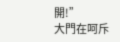開!”
大門在呵斥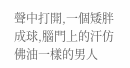聲中打開,一個矮胖成球,腦門上的汗仿佛油一樣的男人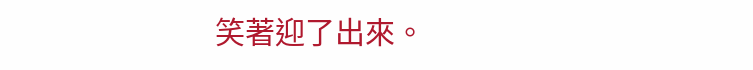笑著迎了出來。